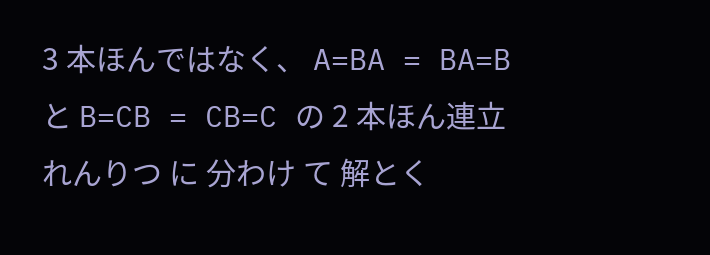3 本ほんではなく、 A=BA = BA=B と B=CB = CB=C の 2 本ほん連立れんりつ に 分わけ て 解とく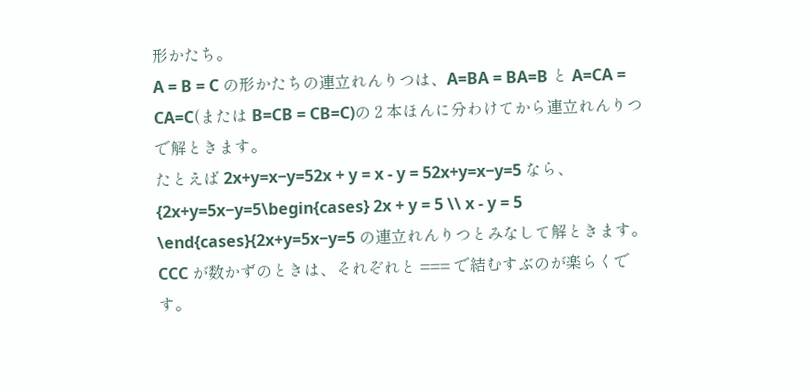形かたち。
A = B = C の形かたちの連立れんりつは、A=BA = BA=B と A=CA = CA=C(または B=CB = CB=C)の 2 本ほんに分わけてから連立れんりつで解ときます。
たとえば 2x+y=x−y=52x + y = x - y = 52x+y=x−y=5 なら、{2x+y=5x−y=5\begin{cases} 2x + y = 5 \\ x - y = 5 \end{cases}{2x+y=5x−y=5 の連立れんりつとみなして解ときます。CCC が数かずのときは、それぞれと === で結むすぶのが楽らくです。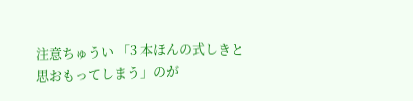注意ちゅうい 「3 本ほんの式しきと思おもってしまう」のが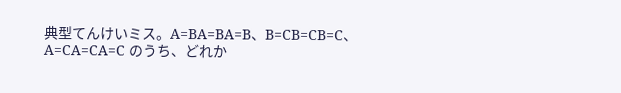典型てんけいミス。A=BA=BA=B、B=CB=CB=C、A=CA=CA=C のうち、どれか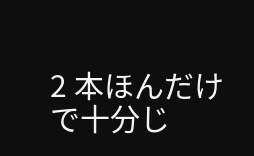2 本ほんだけで十分じ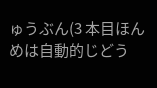ゅうぶん(3 本目ほんめは自動的じどう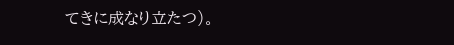てきに成なり立たつ)。